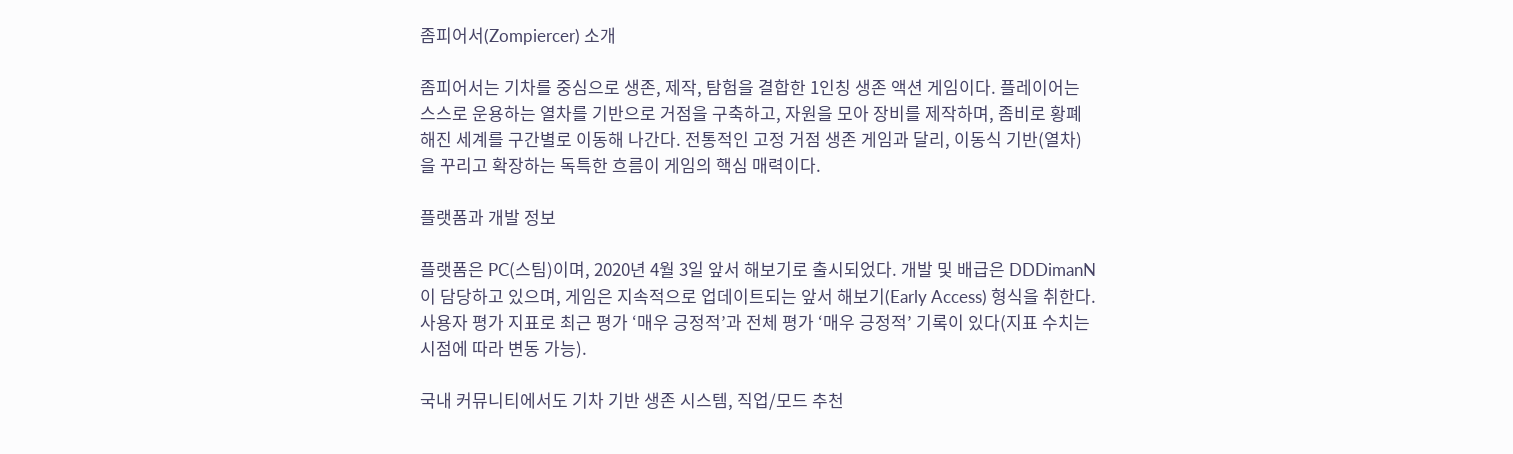좀피어서(Zompiercer) 소개

좀피어서는 기차를 중심으로 생존, 제작, 탐험을 결합한 1인칭 생존 액션 게임이다. 플레이어는 스스로 운용하는 열차를 기반으로 거점을 구축하고, 자원을 모아 장비를 제작하며, 좀비로 황폐해진 세계를 구간별로 이동해 나간다. 전통적인 고정 거점 생존 게임과 달리, 이동식 기반(열차)을 꾸리고 확장하는 독특한 흐름이 게임의 핵심 매력이다.

플랫폼과 개발 정보

플랫폼은 PC(스팀)이며, 2020년 4월 3일 앞서 해보기로 출시되었다. 개발 및 배급은 DDDimanN이 담당하고 있으며, 게임은 지속적으로 업데이트되는 앞서 해보기(Early Access) 형식을 취한다. 사용자 평가 지표로 최근 평가 ‘매우 긍정적’과 전체 평가 ‘매우 긍정적’ 기록이 있다(지표 수치는 시점에 따라 변동 가능).

국내 커뮤니티에서도 기차 기반 생존 시스템, 직업/모드 추천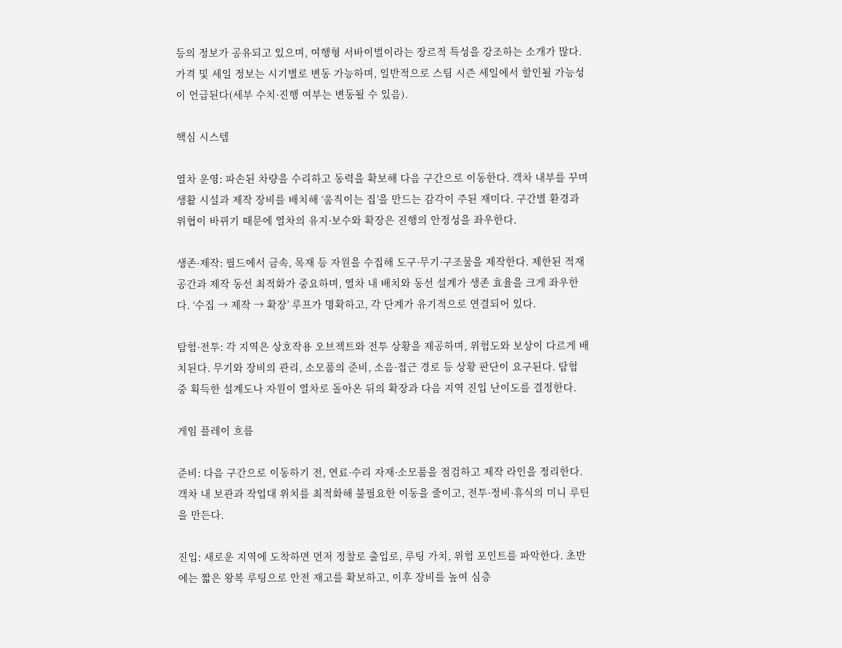등의 정보가 공유되고 있으며, 여행형 서바이벌이라는 장르적 특성을 강조하는 소개가 많다. 가격 및 세일 정보는 시기별로 변동 가능하며, 일반적으로 스팀 시즌 세일에서 할인될 가능성이 언급된다(세부 수치·진행 여부는 변동될 수 있음).

핵심 시스템

열차 운영: 파손된 차량을 수리하고 동력을 확보해 다음 구간으로 이동한다. 객차 내부를 꾸며 생활 시설과 제작 장비를 배치해 ‘움직이는 집’을 만드는 감각이 주된 재미다. 구간별 환경과 위협이 바뀌기 때문에 열차의 유지·보수와 확장은 진행의 안정성을 좌우한다.

생존·제작: 필드에서 금속, 목재 등 자원을 수집해 도구·무기·구조물을 제작한다. 제한된 적재 공간과 제작 동선 최적화가 중요하며, 열차 내 배치와 동선 설계가 생존 효율을 크게 좌우한다. ‘수집 → 제작 → 확장’ 루프가 명확하고, 각 단계가 유기적으로 연결되어 있다.

탐험·전투: 각 지역은 상호작용 오브젝트와 전투 상황을 제공하며, 위험도와 보상이 다르게 배치된다. 무기와 장비의 관리, 소모품의 준비, 소음·접근 경로 등 상황 판단이 요구된다. 탐험 중 획득한 설계도나 자원이 열차로 돌아온 뒤의 확장과 다음 지역 진입 난이도를 결정한다.

게임 플레이 흐름

준비: 다음 구간으로 이동하기 전, 연료·수리 자재·소모품을 점검하고 제작 라인을 정리한다. 객차 내 보관과 작업대 위치를 최적화해 불필요한 이동을 줄이고, 전투·정비·휴식의 미니 루틴을 만든다.

진입: 새로운 지역에 도착하면 먼저 정찰로 출입로, 루팅 가치, 위험 포인트를 파악한다. 초반에는 짧은 왕복 루팅으로 안전 재고를 확보하고, 이후 장비를 높여 심층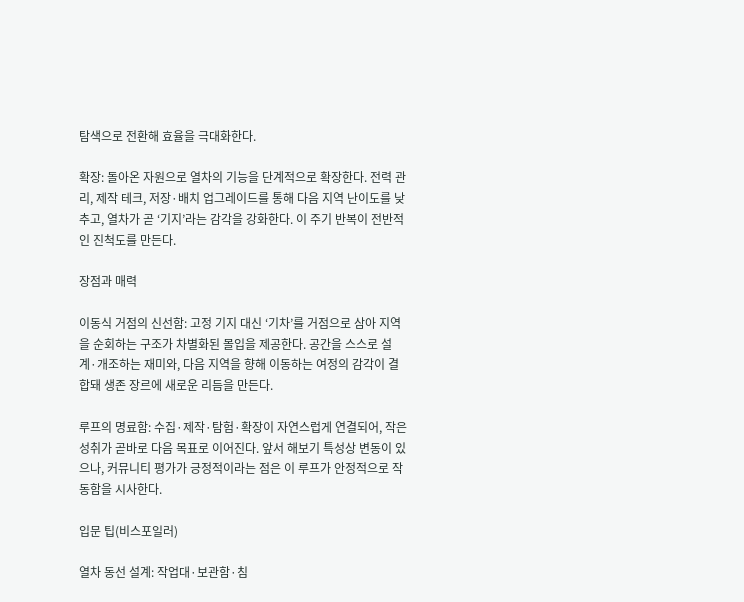탐색으로 전환해 효율을 극대화한다.

확장: 돌아온 자원으로 열차의 기능을 단계적으로 확장한다. 전력 관리, 제작 테크, 저장·배치 업그레이드를 통해 다음 지역 난이도를 낮추고, 열차가 곧 ‘기지’라는 감각을 강화한다. 이 주기 반복이 전반적인 진척도를 만든다.

장점과 매력

이동식 거점의 신선함: 고정 기지 대신 ‘기차’를 거점으로 삼아 지역을 순회하는 구조가 차별화된 몰입을 제공한다. 공간을 스스로 설계·개조하는 재미와, 다음 지역을 향해 이동하는 여정의 감각이 결합돼 생존 장르에 새로운 리듬을 만든다.

루프의 명료함: 수집·제작·탐험·확장이 자연스럽게 연결되어, 작은 성취가 곧바로 다음 목표로 이어진다. 앞서 해보기 특성상 변동이 있으나, 커뮤니티 평가가 긍정적이라는 점은 이 루프가 안정적으로 작동함을 시사한다.

입문 팁(비스포일러)

열차 동선 설계: 작업대·보관함·침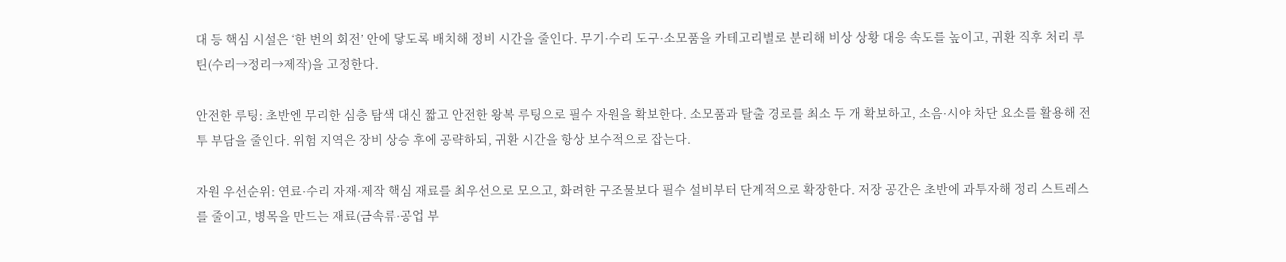대 등 핵심 시설은 ‘한 번의 회전’ 안에 닿도록 배치해 정비 시간을 줄인다. 무기·수리 도구·소모품을 카테고리별로 분리해 비상 상황 대응 속도를 높이고, 귀환 직후 처리 루틴(수리→정리→제작)을 고정한다.

안전한 루팅: 초반엔 무리한 심층 탐색 대신 짧고 안전한 왕복 루팅으로 필수 자원을 확보한다. 소모품과 탈출 경로를 최소 두 개 확보하고, 소음·시야 차단 요소를 활용해 전투 부담을 줄인다. 위험 지역은 장비 상승 후에 공략하되, 귀환 시간을 항상 보수적으로 잡는다.

자원 우선순위: 연료·수리 자재·제작 핵심 재료를 최우선으로 모으고, 화려한 구조물보다 필수 설비부터 단계적으로 확장한다. 저장 공간은 초반에 과투자해 정리 스트레스를 줄이고, 병목을 만드는 재료(금속류·공업 부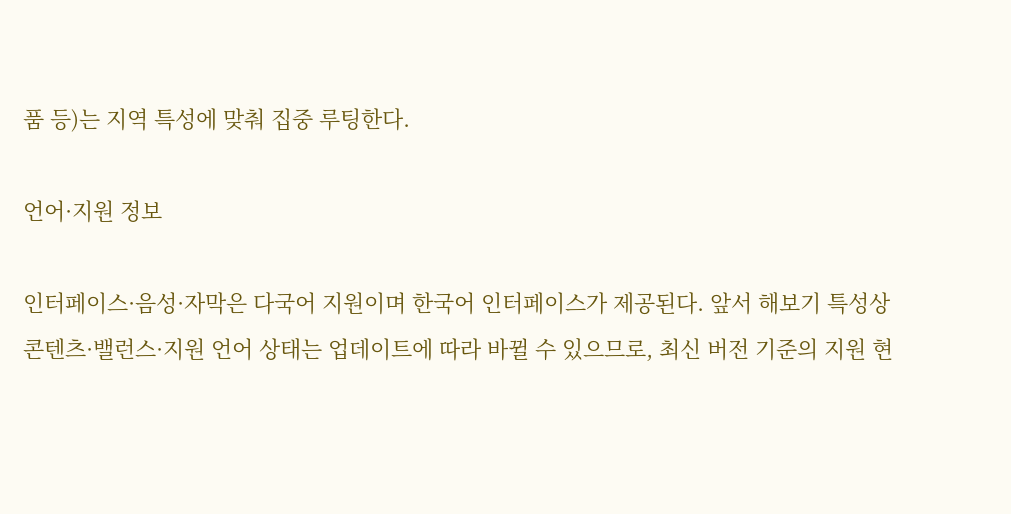품 등)는 지역 특성에 맞춰 집중 루팅한다.

언어·지원 정보

인터페이스·음성·자막은 다국어 지원이며 한국어 인터페이스가 제공된다. 앞서 해보기 특성상 콘텐츠·밸런스·지원 언어 상태는 업데이트에 따라 바뀔 수 있으므로, 최신 버전 기준의 지원 현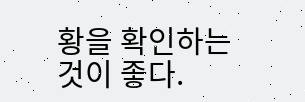황을 확인하는 것이 좋다.